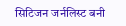सिटिजन जर्नलिस्ट बनी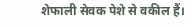शेफाली सेवक पेशे से वकील हैं।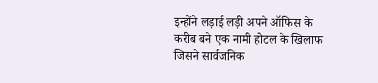इन्होंने लड़ाई लड़ी अपने ऑफिस के करीब बने एक नामी होटल के खिलाफ जिसने सार्वजनिक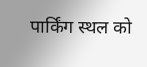पार्किंग स्थल को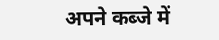अपने कब्जे में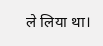ले लिया था।